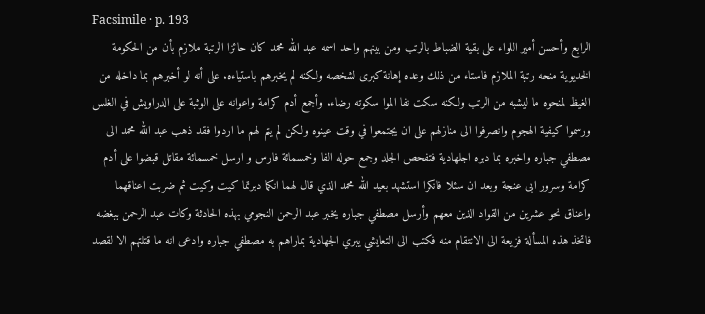Facsimile · p. 193
الرابع وأحسن أمير اللواء على بقية الضباط بالرتب ومن بينهم واحد اسمه عبد الله محمد كان حائزا الرتبة ملازم بأن من الحكومة الخديوية منحه رتبة الملازم فاستاء من ذلك وعده إهانة كبرى لشخصه ولكنه لم يخبرهم باستياءه. على أنه لو أخبرهم بما داخله من الغيظ لمنحوه ما ليشبه من الرتب ولكنه سكت نفا الموا سكوته رضاء. وأجمع أدم كرامة واعوانه على الوثبة على الدراويش في الغلس ورسموا كيفية الهجوم وانصرفوا الى منازلهم على ان يجتمعوا في وقت عينوه ولكن لم يتم لهم ما اردوا فقد ذهب عبد الله محمد الى مصطفي جباره واخبره بما دبره اجلهادية فتفحص الجلد وجمع حوله الفا وخمسمائة فارس و ارسل خمسمائة مقاتل قبضوا على أدم كرامة وسرور ابى عنجة وبعد ان سئلا فانكرا استشهد بعيد الله محمد الذي قال لهما انكما دبرتما كيت وكيت ثم ضربت اعناقهما واعناق نحو عشرين من القواد الذين معهم وأرسل مصطفي جباره يخبر عبد الرحمن النجومي بهذه الحادثة وكات عبد الرحمن ببغضه فاتخذ هذه المسألة فزيعة الى الانتقام منه فكتب الى التعايشي يبري الجهادية بماراهم به مصطفي جباره وادعى انه ما قتلتهم الا لقصد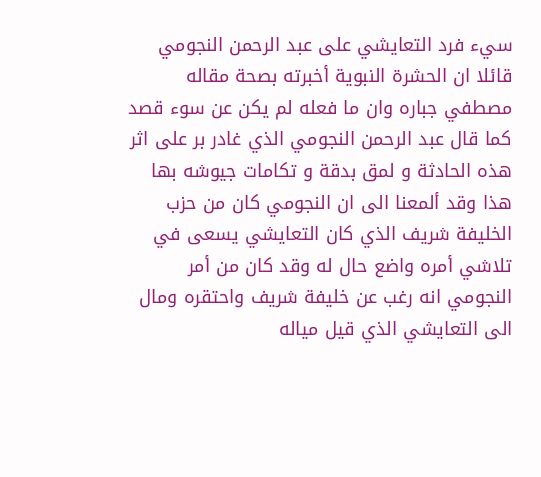سيء فرد التعايشي على عبد الرحمن النجومي قائلا ان الحشرة النبوية أخبرته بصحة مقاله مصطفي جباره وان ما فعله لم يكن عن سوء قصد كما قال عبد الرحمن النجومي الذي غادر بر على اثر هذه الحادثة و لمق بدقة و تكامات جيوشه بها هذا وقد ألمعنا الى ان النجومي كان من حزب الخليفة شريف الذي كان التعايشي يسعى في تلاشي أمره واضع حال له وقد كان من أمر النجومي انه رغب عن خليفة شريف واحتقره ومال الى التعايشي الذي قيل مياله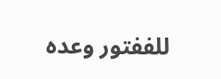للففتور وعده